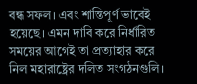বন্ধ সফল। এবং শান্তিপূর্ণ ভাবেই হয়েছে। এমন দাবি করে নির্ধারিত সময়ের আগেই তা প্রত্যাহার করে নিল মহারাষ্ট্রের দলিত সংগঠনগুলি।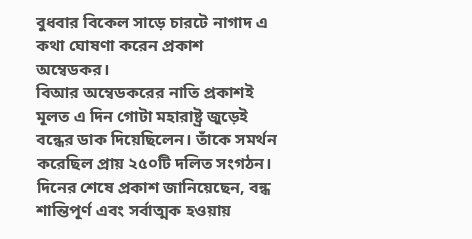বুধবার বিকেল সাড়ে চারটে নাগাদ এ কথা ঘোষণা করেন প্রকাশ অম্বেডকর।
বিআর অম্বেডকরের নাতি প্রকাশই মূলত এ দিন গোটা মহারাষ্ট্র জুড়েই বন্ধের ডাক দিয়েছিলেন। তাঁকে সমর্থন করেছিল প্রায় ২৫০টি দলিত সংগঠন। দিনের শেষে প্রকাশ জানিয়েছেন, বন্ধ শান্তিপূর্ণ এবং সর্বাত্মক হওয়ায়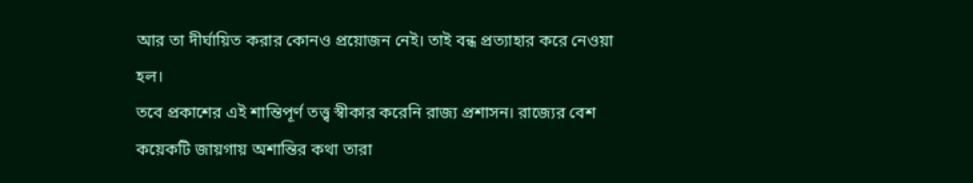আর তা দীর্ঘায়িত করার কোনও প্রয়োজন নেই। তাই বন্ধ প্রত্যাহার করে নেওয়া হল।
তবে প্রকাশের এই শান্তিপূর্ণ তত্ত্ব স্বীকার করেনি রাজ্য প্রশাসন। রাজ্যের বেশ কয়েকটি জায়গায় অশান্তির কথা তারা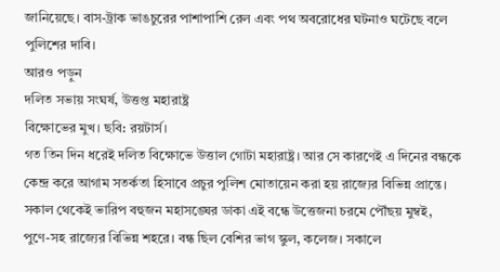জানিয়েছে। বাস-ট্রাক ভাঙচুরের পাশাপাশি রেল এবং পথ অবরোধের ঘটনাও ঘটেছে বলে পুলিশের দাবি।
আরও পড়ুন
দলিত সভায় সংঘর্ষ, উত্তপ্ত মহারাষ্ট্র
বিক্ষোভের মুখ। ছবি: রয়টার্স।
গত তিন দিন ধরেই দলিত বিক্ষোভে উত্তাল গোটা মহারাষ্ট্র। আর সে কারণেই এ দিনের বন্ধকে কেন্দ্র করে আগাম সতর্কতা হিসাবে প্রচুর পুলিশ মোতায়েন করা হয় রাজ্যের বিভিন্ন প্রান্তে। সকাল থেকেই ভারিপ বহুজন মহাসঙ্ঘের ডাকা এই বন্ধে উত্তেজনা চরমে পৌঁছয় মুম্বই, পুণে-সহ রাজ্যের বিভিন্ন শহরে। বন্ধ ছিল বেশির ভাগ স্কুল, কলেজ। সকালে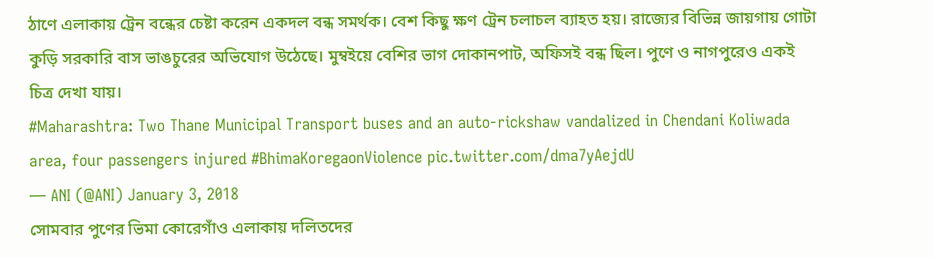ঠাণে এলাকায় ট্রেন বন্ধের চেষ্টা করেন একদল বন্ধ সমর্থক। বেশ কিছু ক্ষণ ট্রেন চলাচল ব্যাহত হয়। রাজ্যের বিভিন্ন জায়গায় গোটা কুড়ি সরকারি বাস ভাঙচুরের অভিযোগ উঠেছে। মুম্বইয়ে বেশির ভাগ দোকানপাট, অফিসই বন্ধ ছিল। পুণে ও নাগপুরেও একই চিত্র দেখা যায়।
#Maharashtra: Two Thane Municipal Transport buses and an auto-rickshaw vandalized in Chendani Koliwada area, four passengers injured #BhimaKoregaonViolence pic.twitter.com/dma7yAejdU
— ANI (@ANI) January 3, 2018
সোমবার পুণের ভিমা কোরেগাঁও এলাকায় দলিতদের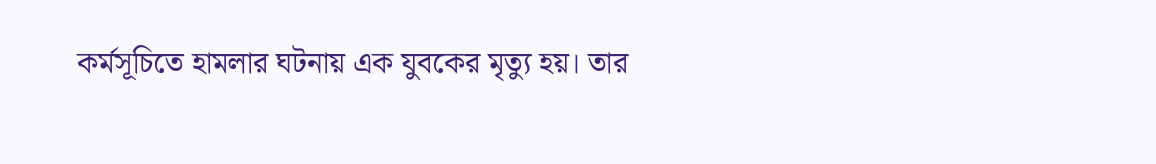কর্মসূচিতে হামলার ঘটনায় এক যুবকের মৃত্যু হয়। তার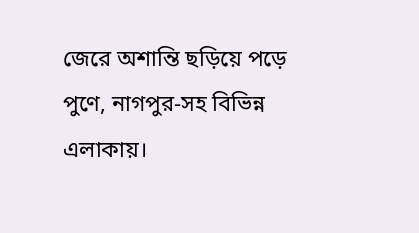জেরে অশান্তি ছড়িয়ে পড়ে পুণে, নাগপুর-সহ বিভিন্ন এলাকায়।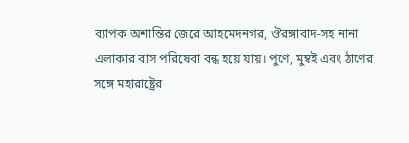ব্যাপক অশান্তির জেরে আহমেদনগর, ঔরঙ্গাবাদ-সহ নানা এলাকার বাস পরিষেবা বন্ধ হয়ে যায়। পুণে, মুম্বই এবং ঠাণের সঙ্গে মহারাষ্ট্রের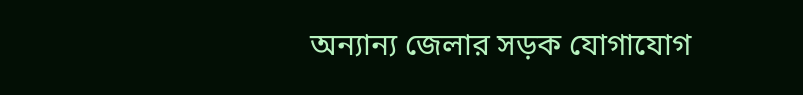অন্যান্য জেলার সড়ক যোগাযোগ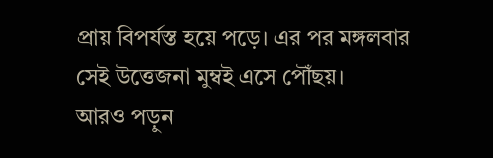প্রায় বিপর্যস্ত হয়ে পড়ে। এর পর মঙ্গলবার সেই উত্তেজনা মুম্বই এসে পৌঁছয়।
আরও পড়ুন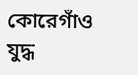কোরেগাঁও যুদ্ধ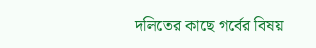দলিতের কাছে গর্বের বিষয়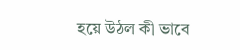হয়ে উঠল কী ভাবে